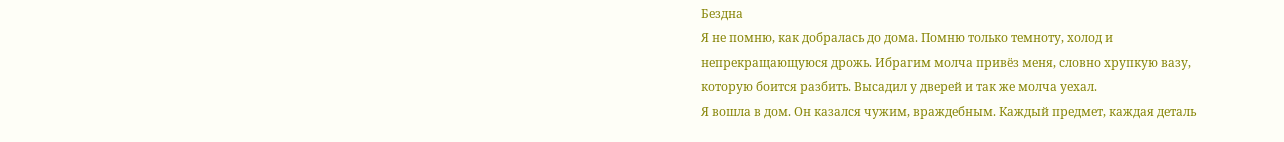Бездна
Я не помню, как добралась до дома. Помню только темноту, холод и непрекращающуюся дрожь. Ибрагим молча привёз меня, словно хрупкую вазу, которую боится разбить. Высадил у дверей и так же молча уехал.
Я вошла в дом. Он казался чужим, враждебным. Каждый предмет, каждая деталь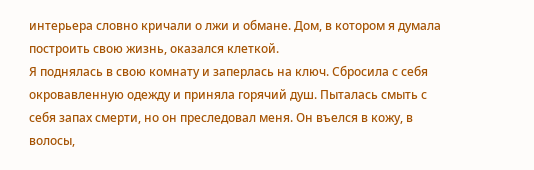интерьера словно кричали о лжи и обмане. Дом, в котором я думала построить свою жизнь, оказался клеткой.
Я поднялась в свою комнату и заперлась на ключ. Сбросила с себя окровавленную одежду и приняла горячий душ. Пыталась смыть с себя запах смерти, но он преследовал меня. Он въелся в кожу, в волосы,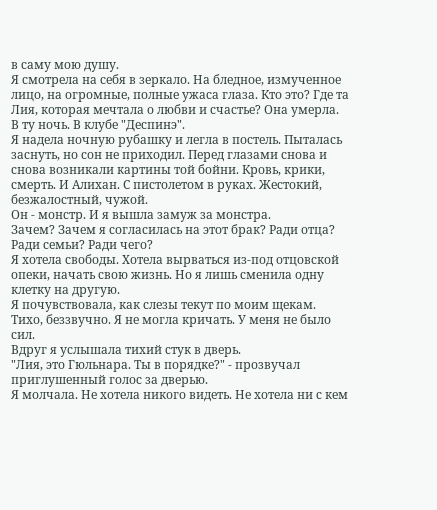в саму мою душу.
Я смотрела на себя в зеркало. На бледное, измученное лицо, на огромные, полные ужаса глаза. Кто это? Где та Лия, которая мечтала о любви и счастье? Она умерла. В ту ночь. В клубе "Деспинэ".
Я надела ночную рубашку и легла в постель. Пыталась заснуть, но сон не приходил. Перед глазами снова и снова возникали картины той бойни. Кровь, крики, смерть. И Алихан. С пистолетом в руках. Жестокий, безжалостный, чужой.
Он - монстр. И я вышла замуж за монстра.
Зачем? Зачем я согласилась на этот брак? Ради отца? Ради семьи? Ради чего?
Я хотела свободы. Хотела вырваться из-под отцовской опеки, начать свою жизнь. Но я лишь сменила одну клетку на другую.
Я почувствовала, как слезы текут по моим щекам. Тихо, беззвучно. Я не могла кричать. У меня не было сил.
Вдруг я услышала тихий стук в дверь.
"Лия, это Гюльнара. Ты в порядке?" - прозвучал приглушенный голос за дверью.
Я молчала. Не хотела никого видеть. Не хотела ни с кем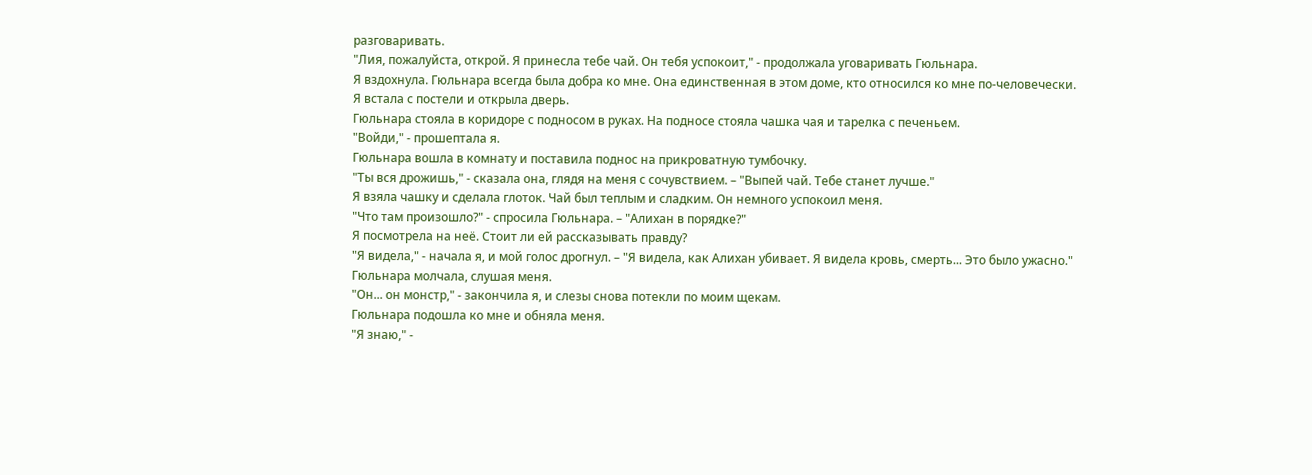разговаривать.
"Лия, пожалуйста, открой. Я принесла тебе чай. Он тебя успокоит," - продолжала уговаривать Гюльнара.
Я вздохнула. Гюльнара всегда была добра ко мне. Она единственная в этом доме, кто относился ко мне по-человечески.
Я встала с постели и открыла дверь.
Гюльнара стояла в коридоре с подносом в руках. На подносе стояла чашка чая и тарелка с печеньем.
"Войди," - прошептала я.
Гюльнара вошла в комнату и поставила поднос на прикроватную тумбочку.
"Ты вся дрожишь," - сказала она, глядя на меня с сочувствием. – "Выпей чай. Тебе станет лучше."
Я взяла чашку и сделала глоток. Чай был теплым и сладким. Он немного успокоил меня.
"Что там произошло?" - спросила Гюльнара. – "Алихан в порядке?"
Я посмотрела на неё. Стоит ли ей рассказывать правду?
"Я видела," - начала я, и мой голос дрогнул. – "Я видела, как Алихан убивает. Я видела кровь, смерть... Это было ужасно."
Гюльнара молчала, слушая меня.
"Он... он монстр," - закончила я, и слезы снова потекли по моим щекам.
Гюльнара подошла ко мне и обняла меня.
"Я знаю," -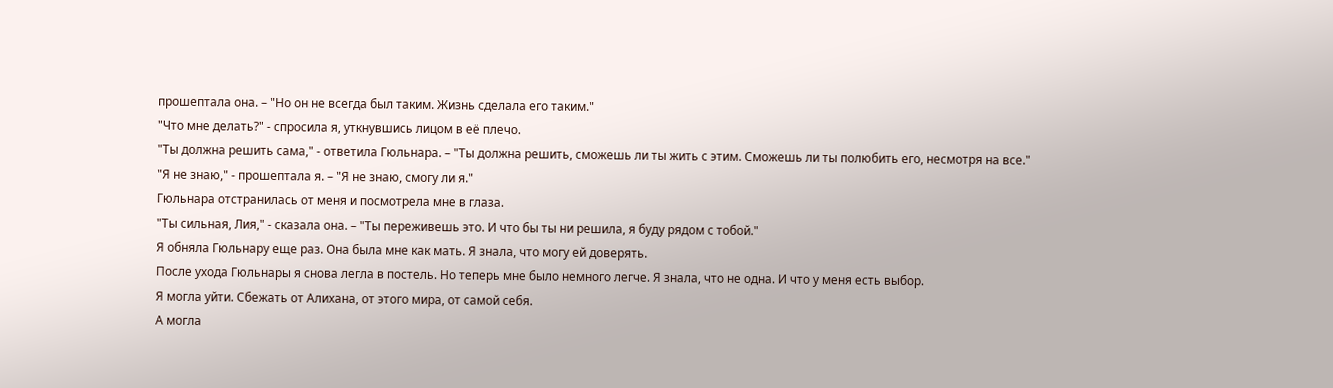прошептала она. – "Но он не всегда был таким. Жизнь сделала его таким."
"Что мне делать?" - спросила я, уткнувшись лицом в её плечо.
"Ты должна решить сама," - ответила Гюльнара. – "Ты должна решить, сможешь ли ты жить с этим. Сможешь ли ты полюбить его, несмотря на все."
"Я не знаю," - прошептала я. – "Я не знаю, смогу ли я."
Гюльнара отстранилась от меня и посмотрела мне в глаза.
"Ты сильная, Лия," - сказала она. – "Ты переживешь это. И что бы ты ни решила, я буду рядом с тобой."
Я обняла Гюльнару еще раз. Она была мне как мать. Я знала, что могу ей доверять.
После ухода Гюльнары я снова легла в постель. Но теперь мне было немного легче. Я знала, что не одна. И что у меня есть выбор.
Я могла уйти. Сбежать от Алихана, от этого мира, от самой себя.
А могла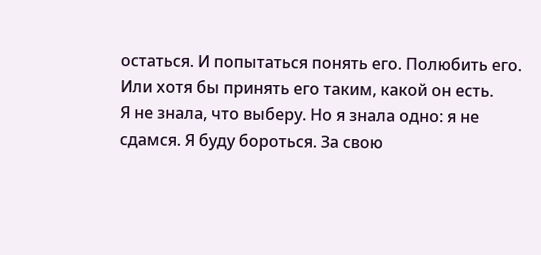остаться. И попытаться понять его. Полюбить его. Или хотя бы принять его таким, какой он есть.
Я не знала, что выберу. Но я знала одно: я не сдамся. Я буду бороться. За свою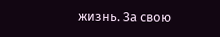жизнь. За свою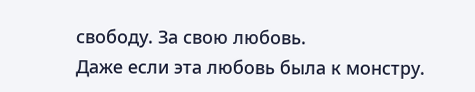свободу. За свою любовь.
Даже если эта любовь была к монстру.